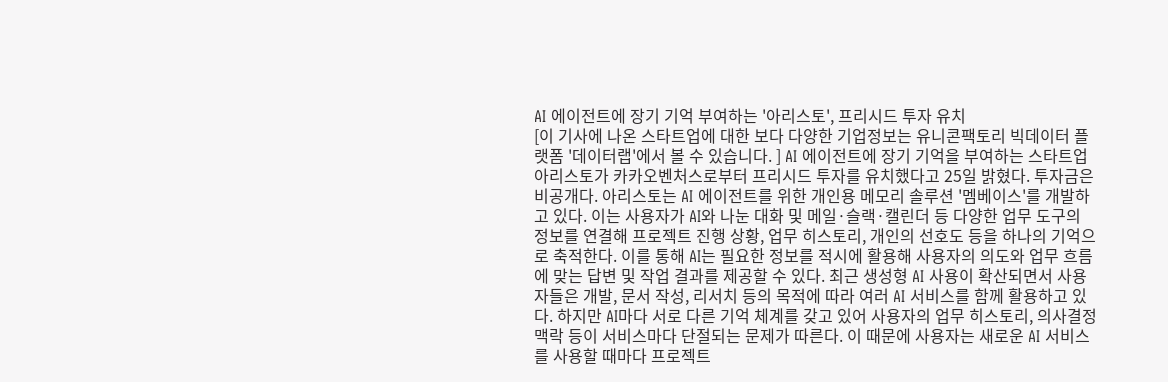AI 에이전트에 장기 기억 부여하는 '아리스토', 프리시드 투자 유치
[이 기사에 나온 스타트업에 대한 보다 다양한 기업정보는 유니콘팩토리 빅데이터 플랫폼 '데이터랩'에서 볼 수 있습니다. ] AI 에이전트에 장기 기억을 부여하는 스타트업 아리스토가 카카오벤처스로부터 프리시드 투자를 유치했다고 25일 밝혔다. 투자금은 비공개다. 아리스토는 AI 에이전트를 위한 개인용 메모리 솔루션 '멤베이스'를 개발하고 있다. 이는 사용자가 AI와 나눈 대화 및 메일·슬랙·캘린더 등 다양한 업무 도구의 정보를 연결해 프로젝트 진행 상황, 업무 히스토리, 개인의 선호도 등을 하나의 기억으로 축적한다. 이를 통해 AI는 필요한 정보를 적시에 활용해 사용자의 의도와 업무 흐름에 맞는 답변 및 작업 결과를 제공할 수 있다. 최근 생성형 AI 사용이 확산되면서 사용자들은 개발, 문서 작성, 리서치 등의 목적에 따라 여러 AI 서비스를 함께 활용하고 있다. 하지만 AI마다 서로 다른 기억 체계를 갖고 있어 사용자의 업무 히스토리, 의사결정 맥락 등이 서비스마다 단절되는 문제가 따른다. 이 때문에 사용자는 새로운 AI 서비스를 사용할 때마다 프로젝트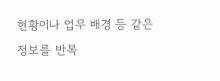현황이나 업무 배경 등 같은 정보를 반복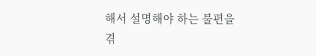해서 설명해야 하는 불편을 겪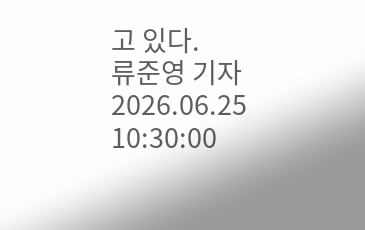고 있다.
류준영 기자
2026.06.25 10:30:00